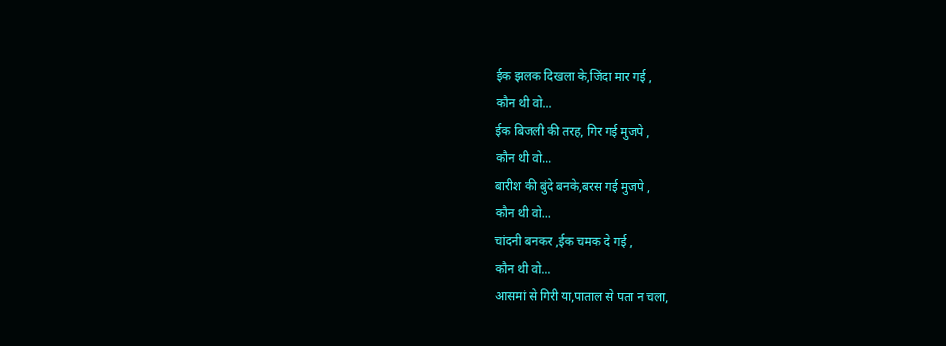ईक झलक दिखला के,जिंदा मार गई ,
कौन थी वो...
ईक बिजली की तरह, गिर गई मुजपे ,
कौन थी वो...
बारीश की बुंदे बनके,बरस गई मुजपे ,
कौन थी वो...
चांदनी बनकर ,ईक चमक दे गई ,
कौन थी वो...
आसमां से गिरी या,पाताल से पता न चला,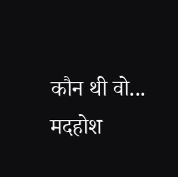कौन थी वो...
मदहोश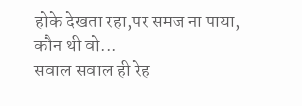होके देखता रहा,पर समज ना पाया,
कौन थी वो...
सवाल सवाल ही रेह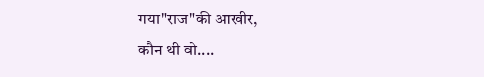गया"राज"की आखीर,
कौन थी वो....